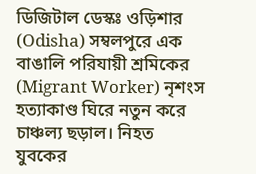ডিজিটাল ডেস্কঃ ওড়িশার (Odisha) সম্বলপুরে এক বাঙালি পরিযায়ী শ্রমিকের (Migrant Worker) নৃশংস হত্যাকাণ্ড ঘিরে নতুন করে চাঞ্চল্য ছড়াল। নিহত যুবকের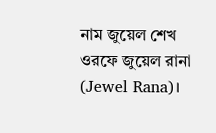নাম জুয়েল শেখ ওরফে জুয়েল রানা (Jewel Rana)।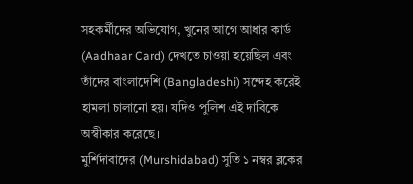সহকর্মীদের অভিযোগ, খুনের আগে আধার কার্ড (Aadhaar Card) দেখতে চাওয়া হয়েছিল এবং তাঁদের বাংলাদেশি (Bangladeshi) সন্দেহ করেই হামলা চালানো হয়। যদিও পুলিশ এই দাবিকে অস্বীকার করেছে।
মুর্শিদাবাদের (Murshidabad) সুতি ১ নম্বর ব্লকের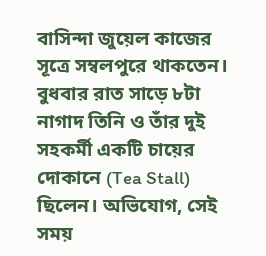বাসিন্দা জুয়েল কাজের সূত্রে সম্বলপুরে থাকতেন। বুধবার রাত সাড়ে ৮টা নাগাদ তিনি ও তাঁর দুই সহকর্মী একটি চায়ের দোকানে (Tea Stall) ছিলেন। অভিযোগ, সেই সময়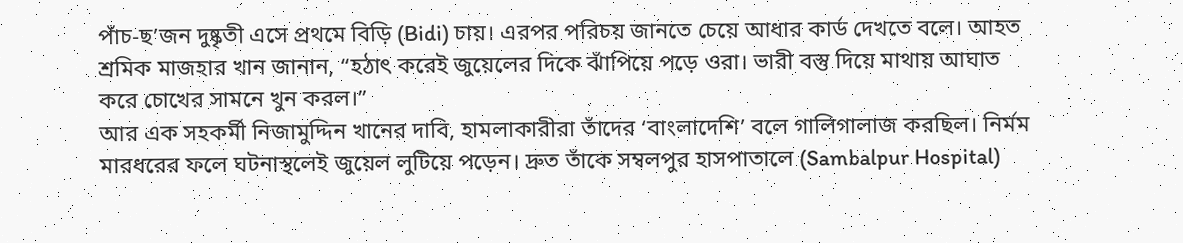পাঁচ-ছ’জন দুষ্কৃতী এসে প্রথমে বিড়ি (Bidi) চায়। এরপর পরিচয় জানতে চেয়ে আধার কার্ড দেখতে বলে। আহত শ্রমিক মাজহার খান জানান, “হঠাৎ করেই জুয়েলের দিকে ঝাঁপিয়ে পড়ে ওরা। ভারী বস্তু দিয়ে মাথায় আঘাত করে চোখের সামনে খুন করল।”
আর এক সহকর্মী নিজামুদ্দিন খানের দাবি, হামলাকারীরা তাঁদের ‘বাংলাদেশি’ বলে গালিগালাজ করছিল। নির্মম মারধরের ফলে ঘটনাস্থলেই জুয়েল লুটিয়ে পড়েন। দ্রুত তাঁকে সম্বলপুর হাসপাতালে (Sambalpur Hospital)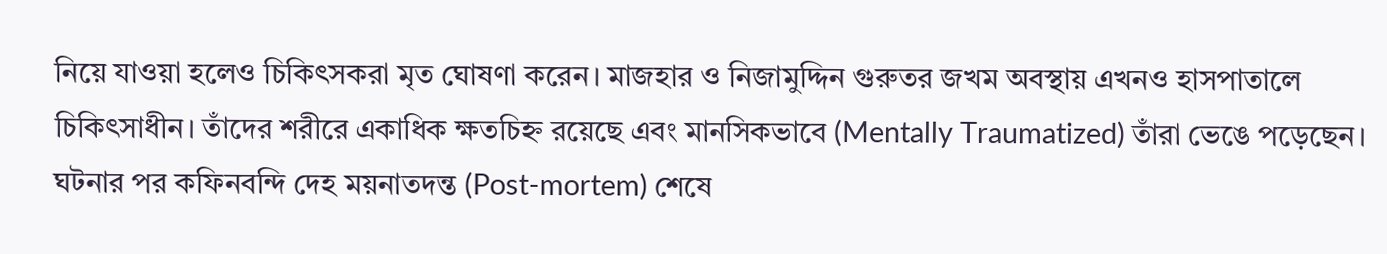নিয়ে যাওয়া হলেও চিকিৎসকরা মৃত ঘোষণা করেন। মাজহার ও নিজামুদ্দিন গুরুতর জখম অবস্থায় এখনও হাসপাতালে চিকিৎসাধীন। তাঁদের শরীরে একাধিক ক্ষতচিহ্ন রয়েছে এবং মানসিকভাবে (Mentally Traumatized) তাঁরা ভেঙে পড়েছেন।
ঘটনার পর কফিনবন্দি দেহ ময়নাতদন্ত (Post-mortem) শেষে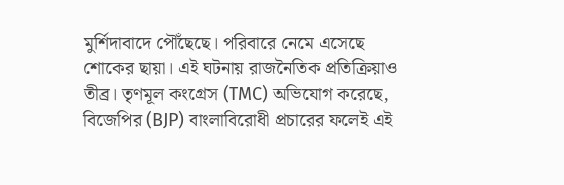মুর্শিদাবাদে পৌঁছেছে। পরিবারে নেমে এসেছে শোকের ছায়া। এই ঘটনায় রাজনৈতিক প্রতিক্রিয়াও তীব্র। তৃণমূল কংগ্রেস (TMC) অভিযোগ করেছে, বিজেপির (BJP) বাংলাবিরোধী প্রচারের ফলেই এই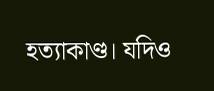হত্যাকাণ্ড। যদিও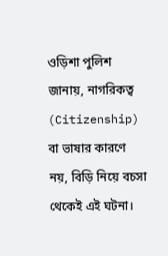ওড়িশা পুলিশ জানায়, নাগরিকত্ব (Citizenship) বা ভাষার কারণে নয়, বিড়ি নিয়ে বচসা থেকেই এই ঘটনা।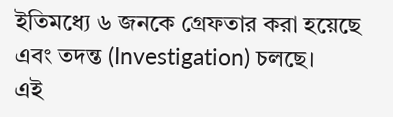ইতিমধ্যে ৬ জনকে গ্রেফতার করা হয়েছে এবং তদন্ত (Investigation) চলছে।
এই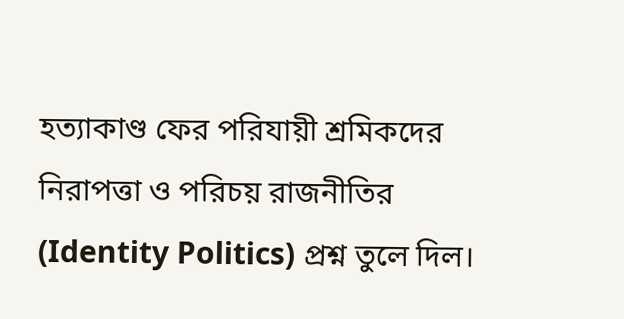হত্যাকাণ্ড ফের পরিযায়ী শ্রমিকদের নিরাপত্তা ও পরিচয় রাজনীতির (Identity Politics) প্রশ্ন তুলে দিল।